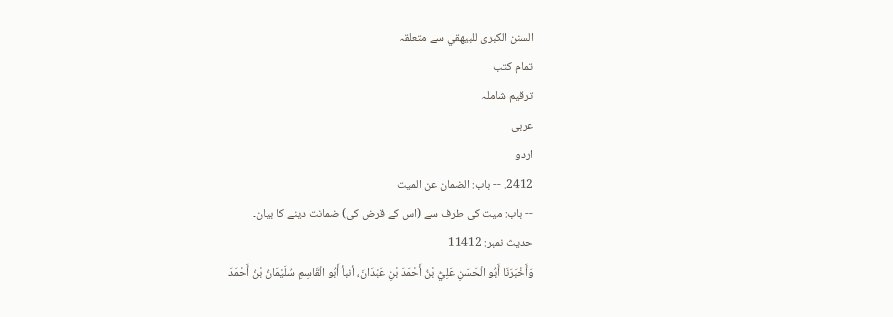السنن الكبرى للبيهقي سے متعلقہ
تمام کتب
ترقیم شاملہ
عربی
اردو
2412. -- باب: الضمان عن الميت
-- باب: میت کی طرف سے (اس کے قرض کی) ضمانت دینے کا بیان۔
حدیث نمبر: 11412
وَأَخْبَرَنَا أَبُو الْحَسَنِ عَلِيُّ بْنُ أَحْمَدَ بْنِ عَبْدَانَ، أنبأ أَبُو الْقَاسِمِ سُلَيْمَانُ بْنُ أَحْمَدَ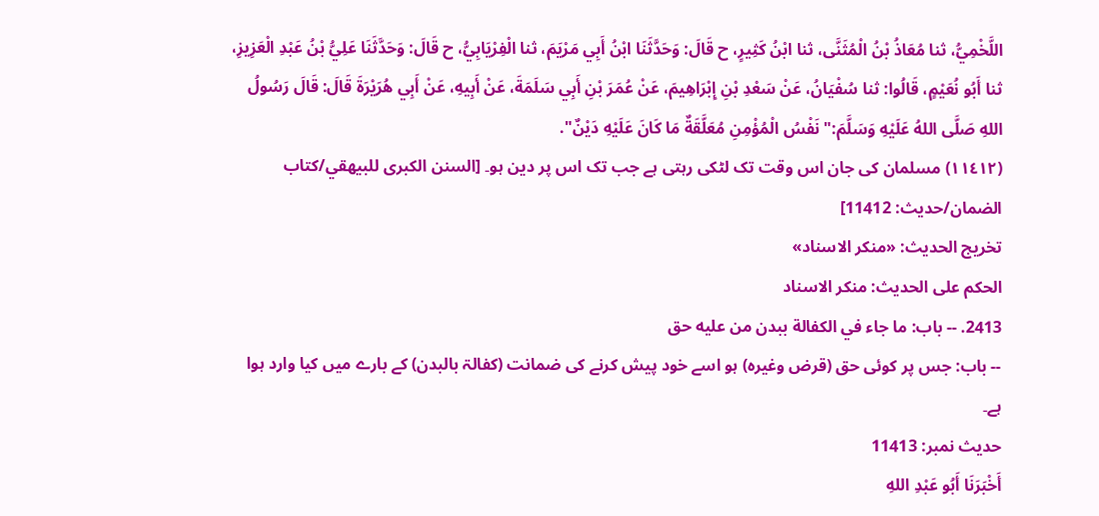اللَّخْمِيُّ، ثنا مُعَاذُ بْنُ الْمُثَنَّى، ثنا ابْنُ كَثِيرٍ، ح قَالَ: وَحَدَّثَنَا ابْنُ أَبِي مَرْيَمَ، ثنا الْفِرْيَابِيُّ، ح قَالَ: وَحَدَّثَنَا عَلِيُّ بْنُ عَبْدِ الْعَزِيزِ، ثنا أَبُو نُعَيْمٍ، قَالُوا: ثنا سُفْيَانُ، عَنْ سَعْدِ بْنِ إِبْرَاهِيمَ، عَنْ عُمَرَ بْنِ أَبِي سَلَمَةَ، عَنْ أَبِيهِ، عَنْ أَبِي هُرَيْرَةَ قَالَ: قَالَ رَسُولُ اللهِ صَلَّى اللهُ عَلَيْهِ وَسَلَّمَ:" نَفْسُ الْمُؤْمِنِ مُعَلَّقَةٌ مَا كَانَ عَلَيْهِ دَيْنٌ".
(١١٤١٢) مسلمان کی جان اس وقت تک لٹکی رہتی ہے جب تک اس پر دین ہو۔ [السنن الكبرى للبيهقي/كتاب الضمان/حدیث: 11412]
تخریج الحدیث: «منكر الاسناد»
الحكم على الحديث: منكر الاسناد
2413. -- باب: ما جاء في الكفالة ببدن من عليه حق
-- باب: جس پر کوئی حق (قرض وغیرہ) ہو اسے خود پیش کرنے کی ضمانت (کفالۃ بالبدن) کے بارے میں کیا وارد ہوا ہے۔
حدیث نمبر: 11413
أَخْبَرَنَا أَبُو عَبْدِ اللهِ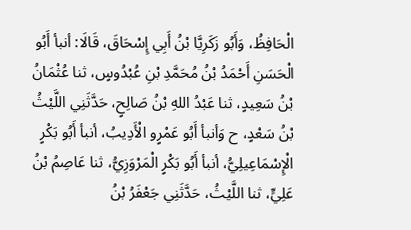الْحَافِظُ، وَأَبُو زَكَرِيَّا بْنُ أَبِي إِسْحَاقَ، قَالَا: أنبأ أَبُو الْحَسَنِ أَحْمَدُ بْنُ مُحَمَّدِ بْنِ عُبْدُوسٍ، ثنا عُثْمَانُ بْنُ سَعِيدٍ، ثنا عَبْدُ اللهِ بْنُ صَالِحٍ، حَدَّثَنِي اللَّيْثُ بْنُ سَعْدٍ، ح وَأنبأ أَبُو عَمْرٍو الْأَدِيبُ، أنبأ أَبُو بَكْرٍ الْإِسْمَاعِيلِيُّ، أنبأ أَبُو بَكْرٍ الْمَرْوَزِيُّ، ثنا عَاصِمُ بْنُ عَلِيٍّ، ثنا اللَّيْثُ، حَدَّثَنِي جَعْفَرُ بْنُ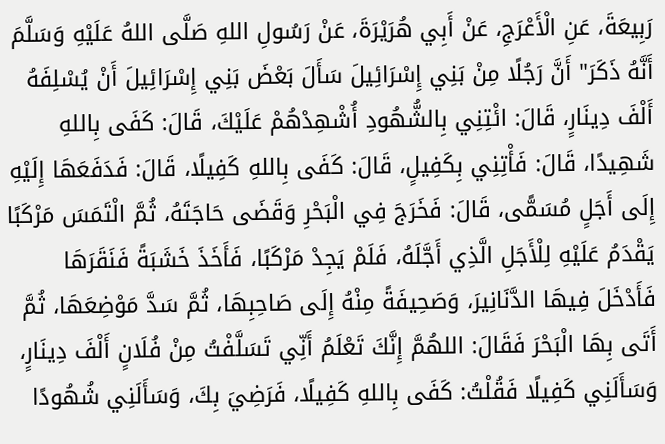رَبِيعَةَ، عَنِ الْأَعْرَجِ، عَنْ أَبِي هُرَيْرَةَ، عَنْ رَسُولِ اللهِ صَلَّى اللهُ عَلَيْهِ وَسَلَّمَ أَنَّهُ ذَكَرَ" أَنَّ رَجُلًا مِنْ بَنِي إِسْرَائِيلَ سَأَلَ بَعْضَ بَنِي إِسْرَائِيلَ أَنْ يُسْلِفَهُ أَلْفَ دِينَارٍ، قَالَ: ائْتِنِي بِالشُّهُودِ أُشْهِدْهُمْ عَلَيْكَ، قَالَ: كَفَى بِاللهِ شَهِيدًا، قَالَ: فَأْتِنِي بِكَفِيلٍ، قَالَ: كَفَى بِاللهِ كَفِيلًا، قَالَ: فَدَفَعَهَا إِلَيْهِ إِلَى أَجَلٍ مُسَمًّى، قَالَ: فَخَرَجَ فِي الْبَحْرِ وَقَضَى حَاجَتَهُ، ثُمَّ الْتَمَسَ مَرْكَبًا يَقْدَمُ عَلَيْهِ لِلْأَجَلِ الَّذِي أَجَّلَهُ، فَلَمْ يَجِدْ مَرْكَبًا، فَأَخَذَ خَشَبَةً فَنَقَرَهَا فَأَدْخَلَ فِيهَا الدَّنَانِيرَ، وَصَحِيفَةً مِنْهُ إِلَى صَاحِبِهَا، ثُمَّ سَدَّ مَوْضِعَهَا، ثُمَّ أَتَى بِهَا الْبَحْرَ فَقَالَ: اللهُمَّ إِنَّكَ تَعْلَمُ أَنِّي تَسَلَّفْتُ مِنْ فُلَانٍ أَلْفَ دِينَارٍ، وَسَأَلَنِي كَفِيلًا فَقُلْتُ: كَفَى بِاللهِ كَفِيلًا، فَرَضِيَ بِكَ، وَسَأَلَنِي شُهُودًا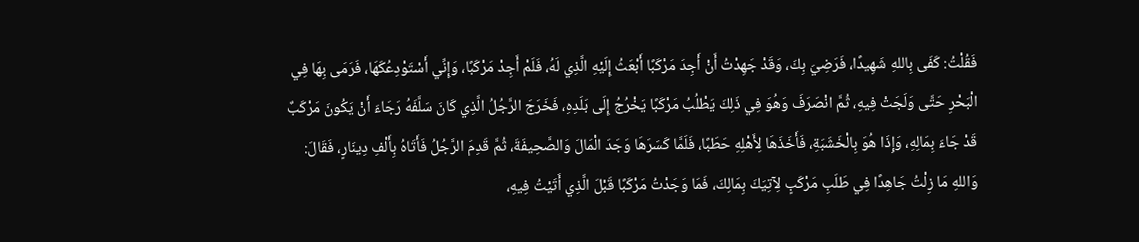فَقُلْتُ: كَفَى بِاللهِ شَهِيدًا، فَرَضِيَ بِكَ، وَقَدْ جَهِدْتُ أَنْ أَجِدَ مَرْكَبًا أَبْعَثُ إِلَيْهِ الَّذِي لَهُ، فَلَمْ أَجِدْ مَرْكَبًا، وَإِنِّي أَسْتَوْدِعُكَهَا، فَرَمَى بِهَا فِي الْبَحْرِ حَتَّى وَلَجَتْ فِيهِ، ثُمَّ انْصَرَفَ وَهُوَ فِي ذَلِكَ يَطْلُبُ مَرْكَبًا يَخْرُجُ إِلَى بَلَدِهِ، فَخَرَجَ الرَّجُلُ الَّذِي كَانَ سَلَّفَهُ رَجَاءَ أَنْ يَكُونَ مَرْكَبٌ قَدْ جَاءَ بِمَالِهِ، وَإِذَا هُوَ بِالْخَشَبَةِ، فَأَخَذَهَا لِأَهْلِهِ حَطَبًا، فَلَمَّا كَسَرَهَا وَجَدَ الْمَالَ وَالصَّحِيفَةَ، ثُمَّ قَدِمَ الرَّجُلُ فَأَتَاهُ بِأَلْفِ دِينَارٍ، فَقَالَ: وَاللهِ مَا زِلْتُ جَاهِدًا فِي طَلَبِ مَرْكَبٍ لِآتِيَكَ بِمَالِكَ، فَمَا وَجَدْتُ مَرْكَبًا قَبْلَ الَّذِي أَتَيْتُ فِيهِ،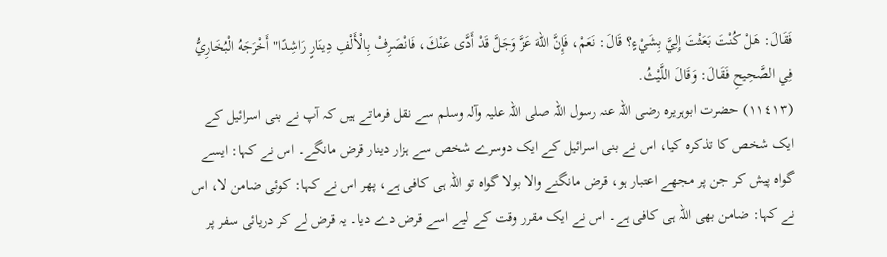فَقَالَ: هَلْ كُنْتَ بَعَثْتَ إِلِيَّ بِشَيْءٍ؟ قَالَ: نَعَمْ، فَإِنَّ اللهَ عَزَّ وَجَلَّ قَدْ أَدَّى عَنْكَ، فَانْصَرِفْ بِالْأَلْفِ دِينَارٍ رَاشِدًا" أَخْرَجَهُ الْبُخَارِيُّ فِي الصَّحِيحِ فَقَالَ: وَقَالَ اللَّيْثُ.
(١١٤١٣) حضرت ابوہریرہ رضی اللہ عنہ رسول اللہ صلی اللہ علیہ وآلہ وسلم سے نقل فرماتے ہیں کہ آپ نے بنی اسرائیل کے ایک شخص کا تذکرہ کیا، اس نے بنی اسرائیل کے ایک دوسرے شخص سے ہزار دینار قرض مانگے۔ اس نے کہا: ایسے گواہ پیش کر جن پر مجھے اعتبار ہو، قرض مانگنے والا بولا گواہ تو اللہ ہی کافی ہے، پھر اس نے کہا: کوئی ضامن لا، اس نے کہا: ضامن بھی اللہ ہی کافی ہے۔ اس نے ایک مقرر وقت کے لیے اسے قرض دے دیا۔ یہ قرض لے کر دریائی سفر پر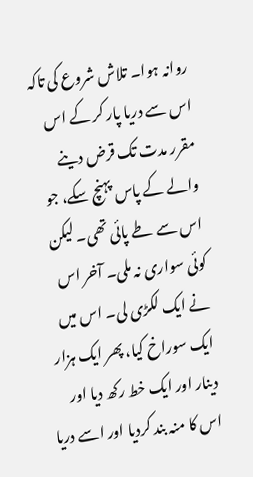روانہ ہوا۔ تلاش شروع کی تاکہ اس سے دریا پار کر کے اس مقرر مدت تک قرض دینے والے کے پاس پہنچ سکے، جو اس سے طے پائی تھی۔ لیکن کوئی سواری نہ ملی۔ آخر اس نے ایک لکڑی لی۔ اس میں ایک سوراخ کیا، پھر ایک ہزار دینار اور ایک خط رکھ دیا اور اس کا منہ بند کردیا اور اسے دریا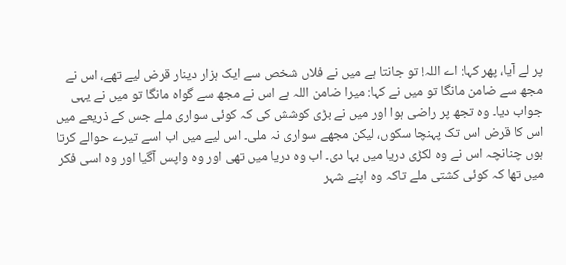پر لے آیا، پھر کہا: اے اللہ! تو جانتا ہے میں نے فلاں شخص سے ایک ہزار دینار قرض لیے تھے، اس نے مجھ سے ضامن مانگا تو میں نے کہا: میرا ضامن اللہ ہے اس نے مجھ سے گواہ مانگا تو میں نے یہی جواب دیا۔ وہ تجھ پر راضی ہوا اور میں نے بڑی کوشش کی کہ کوئی سواری ملے جس کے ذریعے میں اس کا قرض اس تک پہنچا سکوں، لیکن مجھے سواری نہ ملی۔ اس لیے میں اب اسے تیرے حوالے کرتا ہوں چنانچہ اس نے وہ لکڑی دریا میں بہا دی۔ اب وہ دریا میں تھی اور وہ واپس آگیا اور وہ اسی فکر میں تھا کہ کوئی کشتی ملے تاکہ وہ اپنے شہر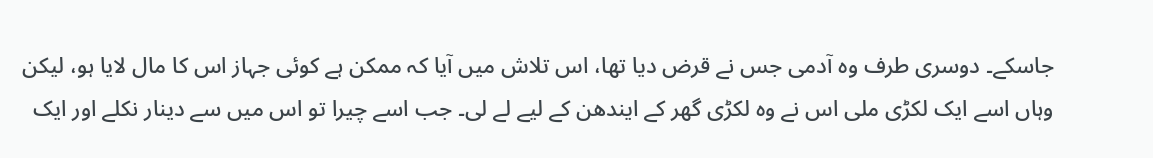جاسکے۔ دوسری طرف وہ آدمی جس نے قرض دیا تھا، اس تلاش میں آیا کہ ممکن ہے کوئی جہاز اس کا مال لایا ہو، لیکن وہاں اسے ایک لکڑی ملی اس نے وہ لکڑی گھر کے ایندھن کے لیے لے لی۔ جب اسے چیرا تو اس میں سے دینار نکلے اور ایک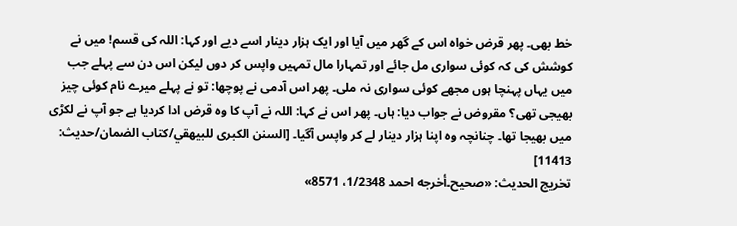خط بھی۔ پھر قرض خواہ اس کے گھر میں آیا اور ایک ہزار دینار اسے دیے اور کہا: اللہ کی قسم! میں نے کوشش کی کہ کوئی سواری مل جائے اور تمہارا مال تمہیں واپس کر دوں لیکن اس دن سے پہلے جب میں یہاں پہنچا ہوں مجھے کوئی سواری نہ ملی۔ پھر اس آدمی نے پوچھا: تو نے پہلے میرے نام کوئی چیز بھیجی تھی؟ مقروض نے جواب دیا: ہاں۔ پھر اس نے کہا: اللہ نے آپ کا وہ قرض ادا کردیا ہے جو آپ نے لکڑی میں بھیجا تھا۔ چنانچہ وہ اپنا ہزار دینار لے کر واپس آگیا۔ [السنن الكبرى للبيهقي/كتاب الضمان/حدیث: 11413]
تخریج الحدیث: «صحيح۔أخرجه احمد 1/2348، 8571»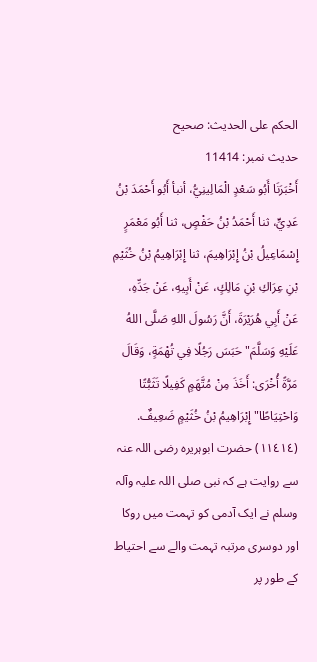الحكم على الحديث: صحيح
حدیث نمبر: 11414
أَخْبَرَنَا أَبُو سَعْدٍ الْمَالِينِيُّ، أنبأ أَبُو أَحْمَدَ بْنُ عَدِيٍّ، ثنا أَحْمَدُ بْنُ حَفْصٍ، ثنا أَبُو مَعْمَرٍ إِسْمَاعِيلُ بْنُ إِبْرَاهِيمَ، ثنا إِبْرَاهِيمُ بْنُ خُثَيْمِ بْنِ عِرَاكِ بْنِ مَالِكٍ، عَنْ أَبِيهِ، عَنْ جَدِّهِ، عَنْ أَبِي هُرَيْرَةَ، أَنَّ رَسُولَ اللهِ صَلَّى اللهُ عَلَيْهِ وَسَلَّمَ" حَبَسَ رَجُلًا فِي تُهْمَةٍ، وَقَالَ مَرَّةً أُخْرَى: أَخَذَ مِنْ مُتَّهَمٍ كَفِيلًا تَثَبُّتًا وَاحْتِيَاطًا" إِبْرَاهِيمُ بْنُ خُثَيْمٍ ضَعِيفٌ.
(١١٤١٤) حضرت ابوہریرہ رضی اللہ عنہ سے روایت ہے کہ نبی صلی اللہ علیہ وآلہ وسلم نے ایک آدمی کو تہمت میں روکا اور دوسری مرتبہ تہمت والے سے احتیاط کے طور پر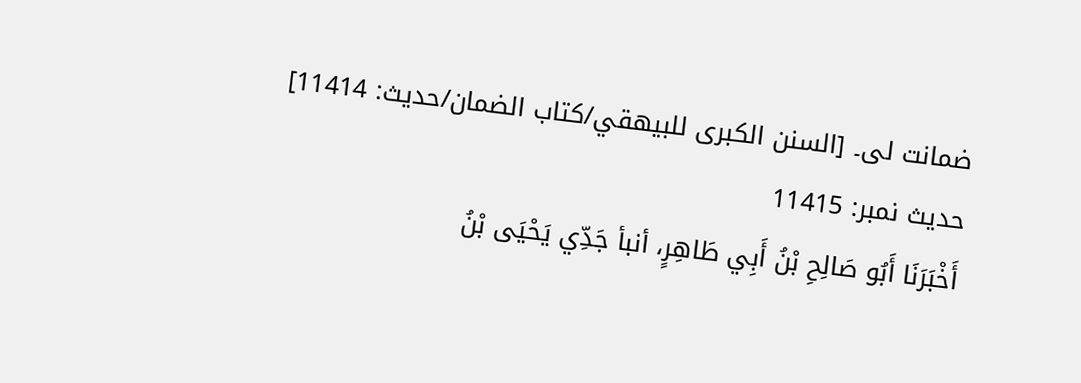ضمانت لی۔ [السنن الكبرى للبيهقي/كتاب الضمان/حدیث: 11414]
حدیث نمبر: 11415
أَخْبَرَنَا أَبُو صَالِحِ بْنُ أَبِي طَاهِرٍ، أنبأ جَدِّي يَحْيَى بْنُ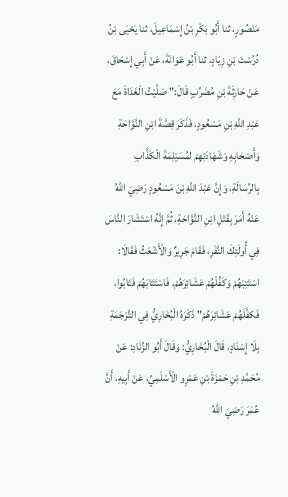مَنْصُورٍ، ثنا أَبُو بَكْرِ بْنُ إِسْمَاعِيلَ، ثنا يَحْيَى بْنُ دُرُسْتَ بْنِ زِيَادٍ، ثنا أَبُو عَوَانَةَ، عَنْ أَبِي إِسْحَاقَ، عَنْ حَارِثَةَ بْنِ مُضَرِّبٍ قَالَ:" صَلَّيْتُ الْغَدَاةَ مَعَ عَبْدِ اللهِ بْنِ مَسْعُودٍ، فَذَكَرَ قِصَّةَ ابْنِ النَّوَّاحَةِ وَأَصْحَابِهِ وَشَهَادَتِهِمْ لمُسَيْلِمَةَ الْكَذَّابِ بِالرِّسَالَةِ، وَإِنَّ عَبْدَ اللهِ بْنَ مَسْعُودٍ رَضِيَ اللهُ عَنْهُ أَمَرَ بِقَتْلِ ابْنِ النَّوَّاحَةِ، ثُمَّ إِنَّهُ اسْتَشَارَ النَّاسَ فِي أُولَئِكَ النَّفَرِ، فَقَامَ جَرِيرٌ وَالْأَشْعَثُ فَقَالَا: اسْتَتِبْهُمْ وَكَفِّلْهُمْ عَشَائِرَهُمْ، فَاسْتَتَابَهُمْ فَتَابُوا، فَكفَّلَهُمْ عَشَائِرَهُمْ" ذَكَرَهُ الْبُخَارِيُّ فِي التَّرْجَمَةِ بِلَا إِسْنَادٍ، قَالَ الْبُخَارِيُّ: وَقَالَ أَبُو الزِّنَادِ: عَنْ مُحَمَّدِ بْنِ حَمْزَةَ بْنِ عَمْرٍو الْأَسْلَمِيِّ، عَنْ أَبِيهِ، أَنَّ عُمَرَ رَضِيَ اللهُ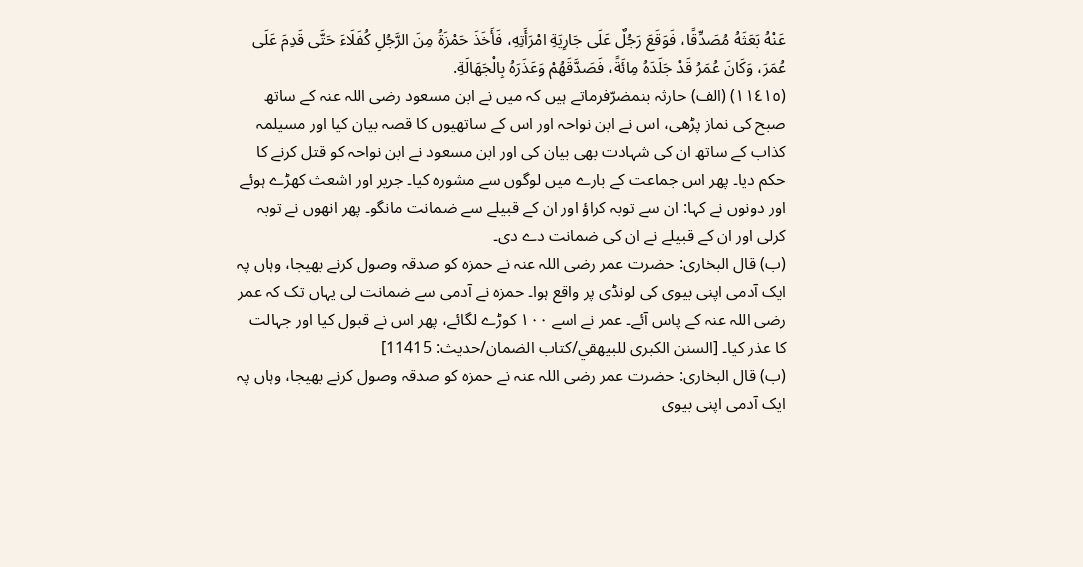عَنْهُ بَعَثَهُ مُصَدِّقًا، فَوَقَعَ رَجُلٌ عَلَى جَارِيَةِ امْرَأَتِهِ، فَأَخَذَ حَمْزَةُ مِنَ الرَّجُلِ كُفَلَاءَ حَتَّى قَدِمَ عَلَى عُمَرَ، وَكَانَ عُمَرُ قَدْ جَلَدَهُ مِائَةً، فَصَدَّقَهُمْ وَعَذَرَهُ بِالْجَهَالَةِ.
(١١٤١٥) (الف) حارثہ بنمضرّفرماتے ہیں کہ میں نے ابن مسعود رضی اللہ عنہ کے ساتھ صبح کی نماز پڑھی، اس نے ابن نواحہ اور اس کے ساتھیوں کا قصہ بیان کیا اور مسیلمہ کذاب کے ساتھ ان کی شہادت بھی بیان کی اور ابن مسعود نے ابن نواحہ کو قتل کرنے کا حکم دیا۔ پھر اس جماعت کے بارے میں لوگوں سے مشورہ کیا۔ جریر اور اشعث کھڑے ہوئے اور دونوں نے کہا: ان سے توبہ کراؤ اور ان کے قبیلے سے ضمانت مانگو۔ پھر انھوں نے توبہ کرلی اور ان کے قبیلے نے ان کی ضمانت دے دی۔
(ب) قال البخاری: حضرت عمر رضی اللہ عنہ نے حمزہ کو صدقہ وصول کرنے بھیجا، وہاں پہ ایک آدمی اپنی بیوی کی لونڈی پر واقع ہوا۔ حمزہ نے آدمی سے ضمانت لی یہاں تک کہ عمر رضی اللہ عنہ کے پاس آئے۔ عمر نے اسے ١٠٠ کوڑے لگائے، پھر اس نے قبول کیا اور جہالت کا عذر کیا۔ [السنن الكبرى للبيهقي/كتاب الضمان/حدیث: 11415]
(ب) قال البخاری: حضرت عمر رضی اللہ عنہ نے حمزہ کو صدقہ وصول کرنے بھیجا، وہاں پہ ایک آدمی اپنی بیوی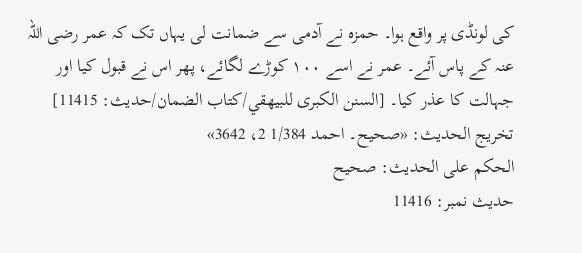کی لونڈی پر واقع ہوا۔ حمزہ نے آدمی سے ضمانت لی یہاں تک کہ عمر رضی اللہ عنہ کے پاس آئے۔ عمر نے اسے ١٠٠ کوڑے لگائے، پھر اس نے قبول کیا اور جہالت کا عذر کیا۔ [السنن الكبرى للبيهقي/كتاب الضمان/حدیث: 11415]
تخریج الحدیث: «صحيح۔ احمد 1/384 2، 3642»
الحكم على الحديث: صحيح
حدیث نمبر: 11416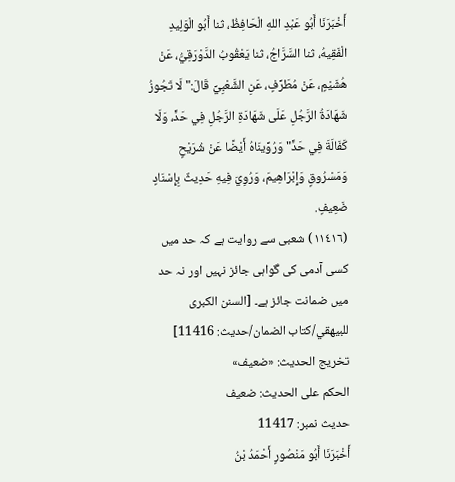أَخْبَرَنَا أَبُو عَبْدِ اللهِ الْحَافِظُ، ثنا أَبُو الْوَلِيدِ الْفَقِيهُ، ثنا السَّرَّاجُ، ثنا يَعْقُوبُ الدَّوْرَقِيُّ، عَنْ هُشَيْمٍ، عَنْ مُطَرِّفٍ، عَنِ الشَّعْبِيِّ قَالَ:" لَا تَجُوزُ شَهَادَةُ الرَّجُلِ عَلَى شَهَادَةِ الرَّجُلِ فِي حَدٍّ، وَلَا كَفَالَةَ فِي حَدٍّ" وَرُوِّينَاهُ أَيْضًا عَنْ شُرَيْحٍ وَمَسْرُوقٍ وَإِبْرَاهِيمَ، وَرُوِيَ فِيهِ حَدِيثٌ بِإِسْنَادٍ ضَعِيفٍ.
(١١٤١٦) شعبی سے روایت ہے کہ حد میں کسی آدمی کی گواہی جائز نہیں اور نہ حد میں ضمانت جائز ہے۔ [السنن الكبرى للبيهقي/كتاب الضمان/حدیث: 11416]
تخریج الحدیث: «ضعيف»
الحكم على الحديث: ضعيف
حدیث نمبر: 11417
أَخْبَرَنَا أَبُو مَنْصُورٍ أَحْمَدُ بْنُ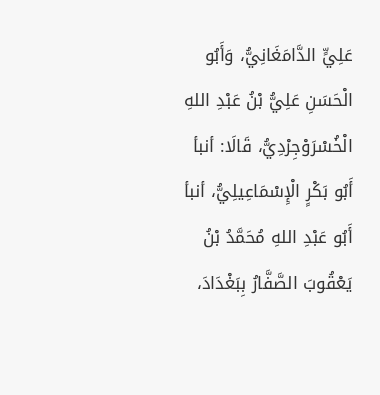عَلِيٍّ الدَّامَغَانِيُّ، وَأَبُو الْحَسَنِ عَلِيُّ بْنُ عَبْدِ اللهِ الْخُسْرَوْجِرْدِيُّ، قَالَا: أنبأ أَبُو بَكْرٍ الْإِسْمَاعِيلِيُّ، أنبأ أَبُو عَبْدِ اللهِ مُحَمَّدُ بْنُ يَعْقُوبَ الصَّفَّارُ بِبَغْدَادَ،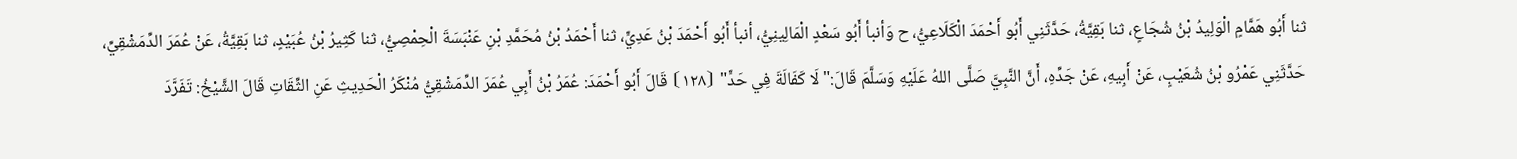ثنا أَبُو هَمَّامٍ الْوَلِيدُ بْنُ شُجَاعٍ، ثنا بَقِيَّةُ، حَدَّثَنِي أَبُو أَحْمَدَ الْكَلَاعِيُّ، ح وَأنبأ أَبُو سَعْدٍ الْمَالِينِيُّ، أنبأ أَبُو أَحْمَدَ بْنُ عَدِيٍّ، ثنا أَحْمَدُ بْنُ مُحَمَّدِ بْنِ عَنْبَسَةَ الْحِمْصِيُّ، ثنا كَثِيرُ بْنُ عُبَيْدٍ، ثنا بَقِيَّةُ، عَنْ عُمَرَ الدِّمَشْقِيِّ، حَدَّثَنِي عَمْرُو بْنُ شُعَيْبٍ، عَنْ أَبِيهِ، عَنْ جَدِّهِ، أَنَّ النَّبِيَّ صَلَّى اللهُ عَلَيْهِ وَسَلَّمَ قَالَ:" لَا كَفَالَةَ فِي حَدٍّ" ⦗١٢٨⦘ قَالَ أَبُو أَحْمَدَ: عُمَرُ بْنُ أَبِي عُمَرَ الدِّمَشْقِيُّ مُنْكَرُ الْحَدِيثِ عَنِ الثِّقَاتِ قَالَ الشَّيْخُ: تَفَرَّدَ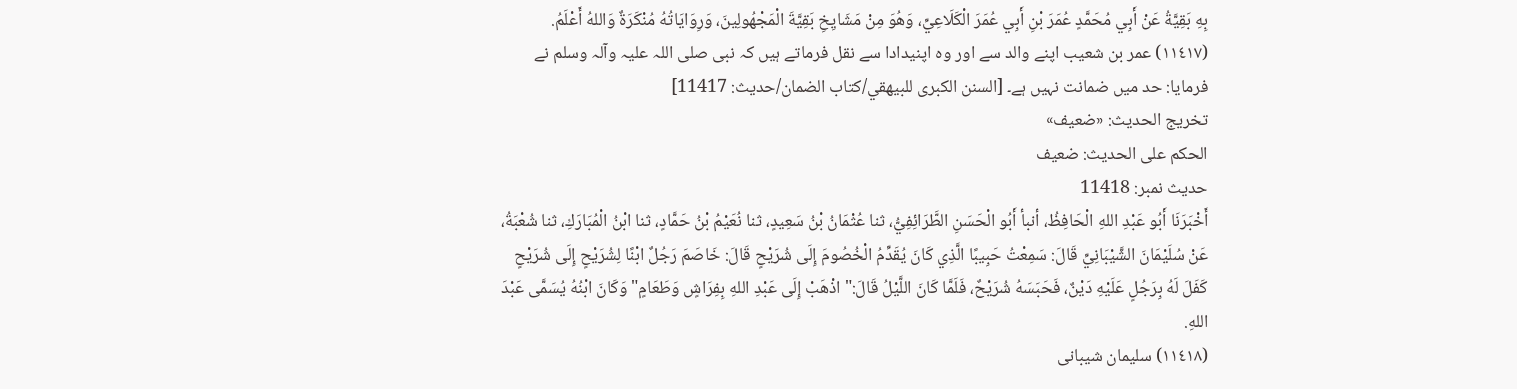بِهِ بَقِيَّةُ عَنْ أَبِي مُحَمَّدٍ عُمَرَ بْنِ أَبِي عُمَرَ الْكَلَاعِيِّ، وَهُوَ مِنْ مَشَايِخِ بَقِيَّةَ الْمَجْهُولِينَ، وَرِوَايَاتُهُ مُنْكَرَةٌ وَاللهُ أَعْلَمُ.
(١١٤١٧) عمر بن شعیب اپنے والد سے اور وہ اپنیدادا سے نقل فرماتے ہیں کہ نبی صلی اللہ علیہ وآلہ وسلم نے فرمایا: حد میں ضمانت نہیں ہے۔ [السنن الكبرى للبيهقي/كتاب الضمان/حدیث: 11417]
تخریج الحدیث: «ضعيف»
الحكم على الحديث: ضعيف
حدیث نمبر: 11418
أَخْبَرَنَا أَبُو عَبْدِ اللهِ الْحَافِظُ، أنبأ أَبُو الْحَسَنِ الطَّرَائِفِيُّ، ثنا عُثْمَانُ بْنُ سَعِيدٍ، ثنا نُعَيْمُ بْنُ حَمَّادٍ، ثنا ابْنُ الْمُبَارَكِ، ثنا شُعْبَةُ، عَنْ سُلَيْمَانَ الشَّيْبَانِيِّ قَالَ: سَمِعْتُ حَبِيبًا الَّذِي كَانَ يُقَدِّمُ الْخُصُومَ إِلَى شُرَيْحٍ قَالَ: خَاصَمَ رَجُلٌ ابْنًا لِشُرَيْحٍ إِلَى شُرَيْحٍ كَفَلَ لَهُ بِرَجُلٍ عَلَيْهِ دَيْنٌ، فَحَبَسَهُ شُرَيْحٌ، فَلَمَّا كَانَ اللَّيْلُ قَالَ:" اذْهَبْ إِلَى عَبْدِ اللهِ بِفِرَاشٍ وَطَعَامٍ" وَكَانَ ابْنُهُ يُسَمَّى عَبْدَ اللهِ.
(١١٤١٨) سلیمان شیبانی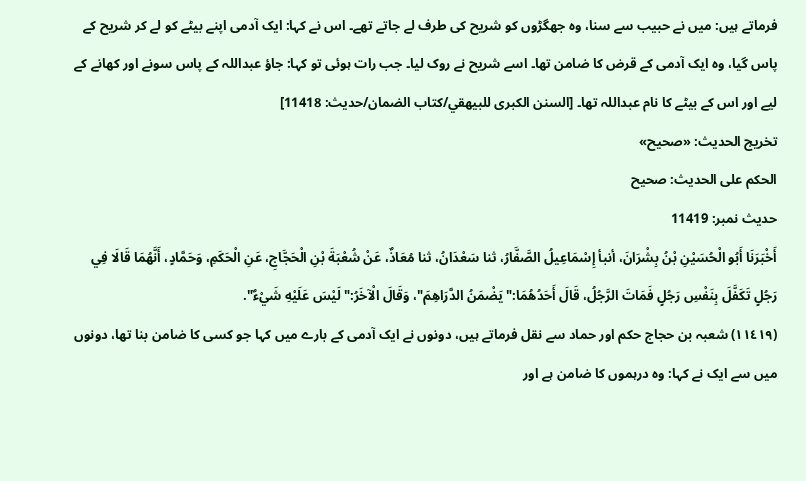فرماتے ہیں: میں نے حبیب سے سنا، وہ جھگڑوں کو شریح کی طرف لے جاتے تھے۔ اس نے کہا: ایک آدمی اپنے بیٹے کو لے کر شریح کے پاس گیا، وہ ایک آدمی کے قرض کا ضامن تھا۔ اسے شریح نے روک لیا۔ جب رات ہوئی تو کہا: جاؤ عبداللہ کے پاس سونے اور کھانے کے لیے اور اس کے بیٹے کا نام عبداللہ تھا۔ [السنن الكبرى للبيهقي/كتاب الضمان/حدیث: 11418]
تخریج الحدیث: «صحيح»
الحكم على الحديث: صحيح
حدیث نمبر: 11419
أَخْبَرَنَا أَبُو الْحُسَيْنِ بْنُ بِشْرَانَ، أنبأ إِسْمَاعِيلُ الصَّفَّارُ، ثنا سَعْدَانُ، ثنا مُعَاذٌ، عَنْ شُعْبَةَ بْنِ الْحَجَّاجِ، عَنِ الْحَكَمِ، وَحَمَّادٍ، أَنَّهُمَا قَالَا فِي رَجُلٍ تَكَفَّلَ بِنَفْسِ رَجُلٍ فَمَاتَ الرَّجُلُ، قَالَ أَحَدُهُمَا:" يَضْمَنُ الدَّرَاهِمَ"، وَقَالَ الْآخَرُ:" لَيْسَ عَلَيْهِ شَيْءٌ".
(١١٤١٩) شعبہ بن حجاج حکم اور حماد سے نقل فرماتے ہیں، دونوں نے ایک آدمی کے بارے میں کہا جو کسی کا ضامن بنا تھا، دونوں میں سے ایک نے کہا: وہ درہموں کا ضامن ہے اور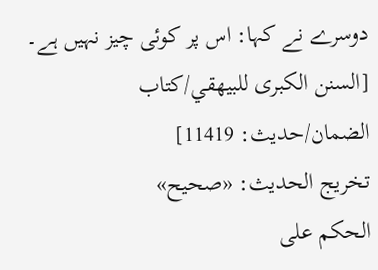دوسرے نے کہا: اس پر کوئی چیز نہیں ہے۔ [السنن الكبرى للبيهقي/كتاب الضمان/حدیث: 11419]
تخریج الحدیث: «صحيح»
الحكم على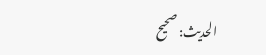الحديث: صحيح